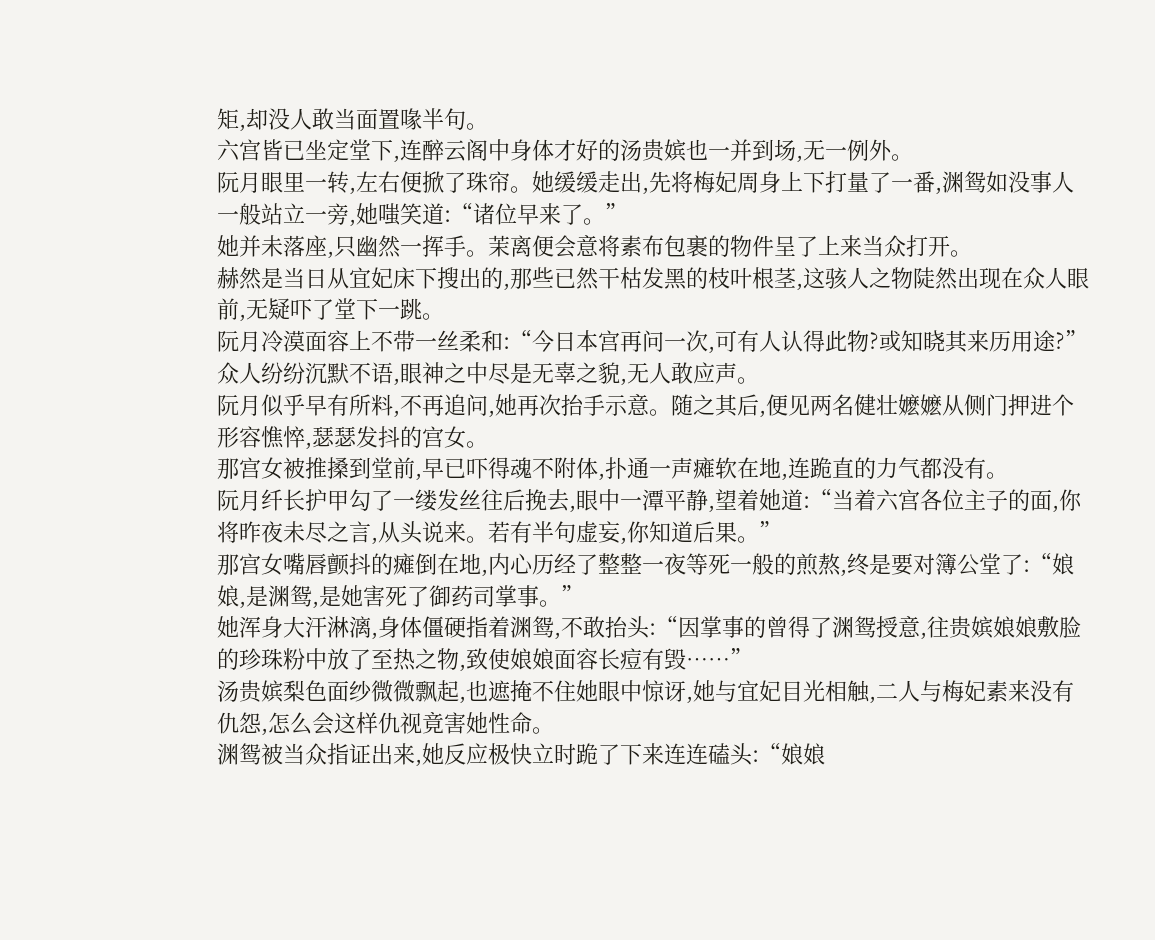矩,却没人敢当面置喙半句。
六宫皆已坐定堂下,连醉云阁中身体才好的汤贵嫔也一并到场,无一例外。
阮月眼里一转,左右便掀了珠帘。她缓缓走出,先将梅妃周身上下打量了一番,渊鸳如没事人一般站立一旁,她嗤笑道:“诸位早来了。”
她并未落座,只幽然一挥手。茉离便会意将素布包裹的物件呈了上来当众打开。
赫然是当日从宜妃床下搜出的,那些已然干枯发黑的枝叶根茎,这骇人之物陡然出现在众人眼前,无疑吓了堂下一跳。
阮月冷漠面容上不带一丝柔和:“今日本宫再问一次,可有人认得此物?或知晓其来历用途?”
众人纷纷沉默不语,眼神之中尽是无辜之貌,无人敢应声。
阮月似乎早有所料,不再追问,她再次抬手示意。随之其后,便见两名健壮嬷嬷从侧门押进个形容憔悴,瑟瑟发抖的宫女。
那宫女被推搡到堂前,早已吓得魂不附体,扑通一声瘫软在地,连跪直的力气都没有。
阮月纤长护甲勾了一缕发丝往后挽去,眼中一潭平静,望着她道:“当着六宫各位主子的面,你将昨夜未尽之言,从头说来。若有半句虚妄,你知道后果。”
那宫女嘴唇颤抖的瘫倒在地,内心历经了整整一夜等死一般的煎熬,终是要对簿公堂了:“娘娘,是渊鸳,是她害死了御药司掌事。”
她浑身大汗淋漓,身体僵硬指着渊鸳,不敢抬头:“因掌事的曾得了渊鸳授意,往贵嫔娘娘敷脸的珍珠粉中放了至热之物,致使娘娘面容长痘有毁……”
汤贵嫔梨色面纱微微飘起,也遮掩不住她眼中惊讶,她与宜妃目光相触,二人与梅妃素来没有仇怨,怎么会这样仇视竟害她性命。
渊鸳被当众指证出来,她反应极快立时跪了下来连连磕头:“娘娘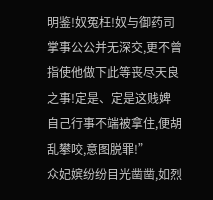明鉴!奴冤枉!奴与御药司掌事公公并无深交,更不曾指使他做下此等丧尽天良之事!定是、定是这贱婢自己行事不端被拿住,便胡乱攀咬,意图脱罪!”
众妃嫔纷纷目光凿凿,如烈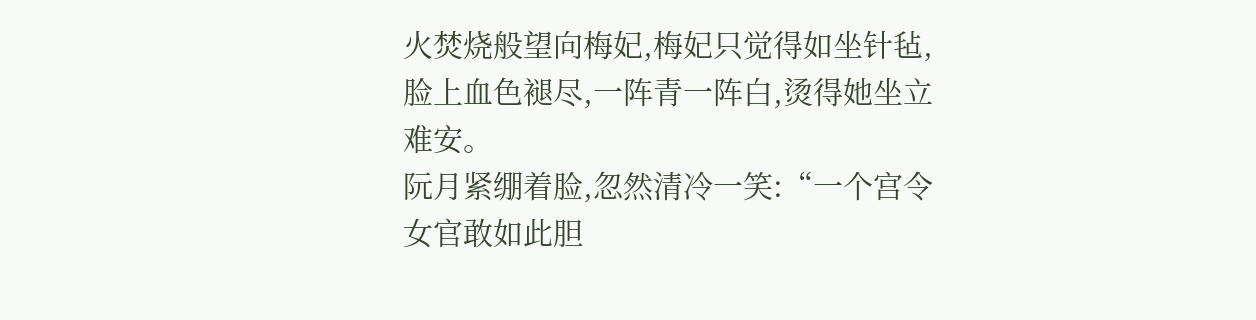火焚烧般望向梅妃,梅妃只觉得如坐针毡,脸上血色褪尽,一阵青一阵白,烫得她坐立难安。
阮月紧绷着脸,忽然清冷一笑:“一个宫令女官敢如此胆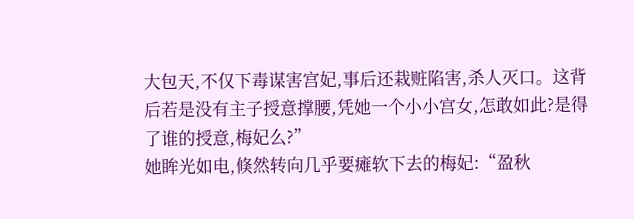大包天,不仅下毒谋害宫妃,事后还栽赃陷害,杀人灭口。这背后若是没有主子授意撑腰,凭她一个小小宫女,怎敢如此?是得了谁的授意,梅妃么?”
她眸光如电,倏然转向几乎要瘫软下去的梅妃:“盈秋